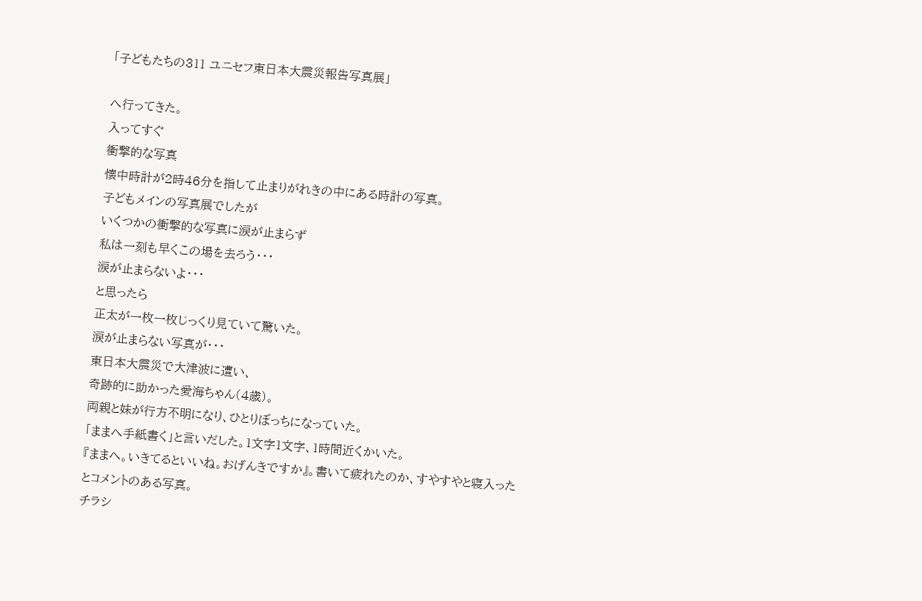「子どもたちの311 ユニセフ東日本大震災報告写真展」

へ行ってきた。
入ってすぐ
衝撃的な写真
懐中時計が2時46分を指して止まりがれきの中にある時計の写真。
子どもメインの写真展でしたが
いくつかの衝撃的な写真に涙が止まらず
私は一刻も早くこの場を去ろう・・・
涙が止まらないよ・・・
と思ったら
正太が一枚一枚じっくり見ていて驚いた。
涙が止まらない写真が・・・
東日本大震災で大津波に遭い、
奇跡的に助かった愛海ちゃん(4歳)。
両親と妹が行方不明になり、ひとりぼっちになっていた。
「ままへ手紙書く」と言いだした。1文字1文字、1時間近くかいた。
『ままへ。いきてるといいね。おげんきですか』。書いて疲れたのか、すやすやと寝入った
とコメントのある写真。
チラシ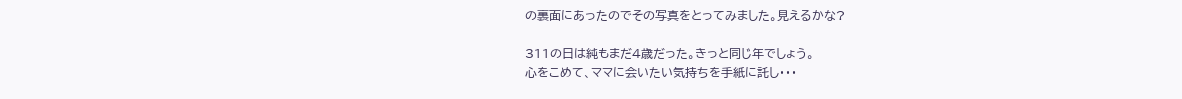の裏面にあったのでその写真をとってみました。見えるかな?

311の日は純もまだ4歳だった。きっと同じ年でしょう。
心をこめて、ママに会いたい気持ちを手紙に託し・・・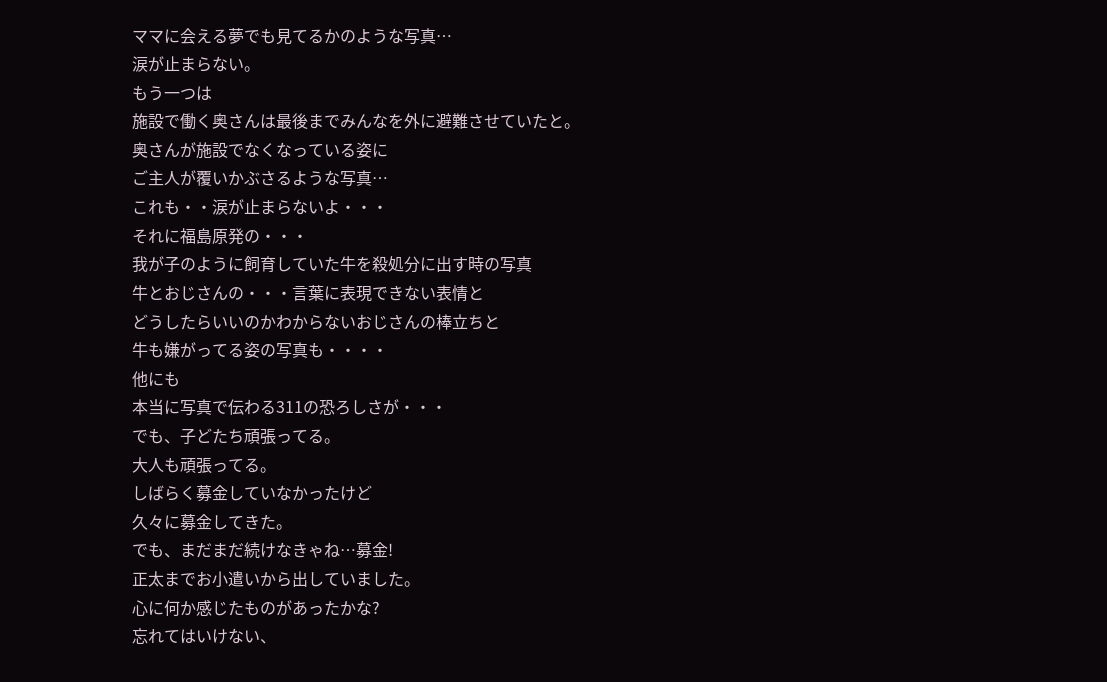ママに会える夢でも見てるかのような写真…
涙が止まらない。
もう一つは
施設で働く奥さんは最後までみんなを外に避難させていたと。
奥さんが施設でなくなっている姿に
ご主人が覆いかぶさるような写真…
これも・・涙が止まらないよ・・・
それに福島原発の・・・
我が子のように飼育していた牛を殺処分に出す時の写真
牛とおじさんの・・・言葉に表現できない表情と
どうしたらいいのかわからないおじさんの棒立ちと
牛も嫌がってる姿の写真も・・・・
他にも
本当に写真で伝わる311の恐ろしさが・・・
でも、子どたち頑張ってる。
大人も頑張ってる。
しばらく募金していなかったけど
久々に募金してきた。
でも、まだまだ続けなきゃね…募金!
正太までお小遣いから出していました。
心に何か感じたものがあったかな?
忘れてはいけない、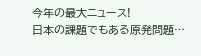今年の最大ニュース!
日本の課題でもある原発問題…